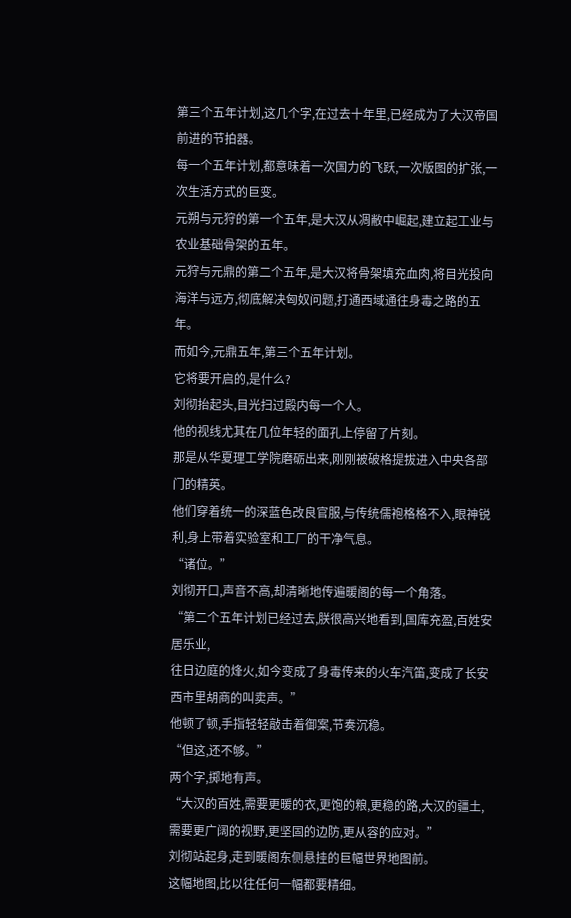第三个五年计划,这几个字,在过去十年里,已经成为了大汉帝国前进的节拍器。
每一个五年计划,都意味着一次国力的飞跃,一次版图的扩张,一次生活方式的巨变。
元朔与元狩的第一个五年,是大汉从凋敝中崛起,建立起工业与农业基础骨架的五年。
元狩与元鼎的第二个五年,是大汉将骨架填充血肉,将目光投向海洋与远方,彻底解决匈奴问题,打通西域通往身毒之路的五年。
而如今,元鼎五年,第三个五年计划。
它将要开启的,是什么?
刘彻抬起头,目光扫过殿内每一个人。
他的视线尤其在几位年轻的面孔上停留了片刻。
那是从华夏理工学院磨砺出来,刚刚被破格提拔进入中央各部门的精英。
他们穿着统一的深蓝色改良官服,与传统儒袍格格不入,眼神锐利,身上带着实验室和工厂的干净气息。
“诸位。”
刘彻开口,声音不高,却清晰地传遍暖阁的每一个角落。
“第二个五年计划已经过去,朕很高兴地看到,国库充盈,百姓安居乐业,
往日边庭的烽火,如今变成了身毒传来的火车汽笛,变成了长安西市里胡商的叫卖声。”
他顿了顿,手指轻轻敲击着御案,节奏沉稳。
“但这,还不够。”
两个字,掷地有声。
“大汉的百姓,需要更暖的衣,更饱的粮,更稳的路,大汉的疆土,需要更广阔的视野,更坚固的边防,更从容的应对。”
刘彻站起身,走到暖阁东侧悬挂的巨幅世界地图前。
这幅地图,比以往任何一幅都要精细。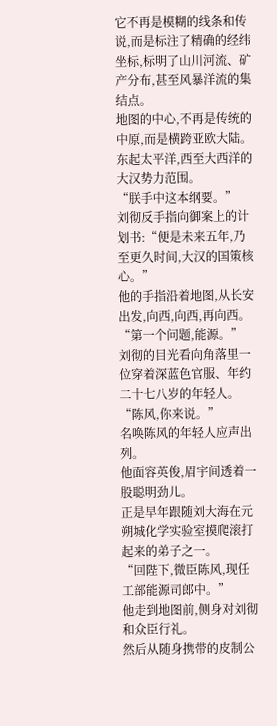它不再是模糊的线条和传说,而是标注了精确的经纬坐标,标明了山川河流、矿产分布,甚至风暴洋流的集结点。
地图的中心,不再是传统的中原,而是横跨亚欧大陆。
东起太平洋,西至大西洋的大汉势力范围。
“朕手中这本纲要。”
刘彻反手指向御案上的计划书:“便是未来五年,乃至更久时间,大汉的国策核心。”
他的手指沿着地图,从长安出发,向西,向西,再向西。
“第一个问题,能源。”
刘彻的目光看向角落里一位穿着深蓝色官服、年约二十七八岁的年轻人。
“陈风,你来说。”
名唤陈风的年轻人应声出列。
他面容英俊,眉宇间透着一股聪明劲儿。
正是早年跟随刘大海在元朔城化学实验室摸爬滚打起来的弟子之一。
“回陛下,微臣陈风,现任工部能源司郎中。”
他走到地图前,侧身对刘彻和众臣行礼。
然后从随身携带的皮制公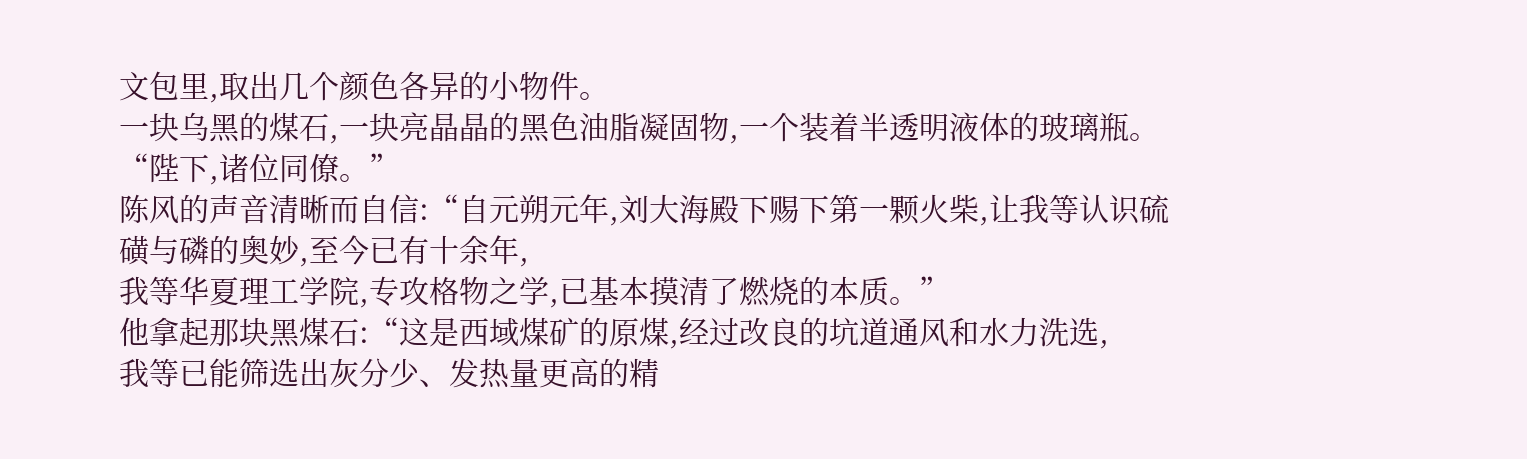文包里,取出几个颜色各异的小物件。
一块乌黑的煤石,一块亮晶晶的黑色油脂凝固物,一个装着半透明液体的玻璃瓶。
“陛下,诸位同僚。”
陈风的声音清晰而自信:“自元朔元年,刘大海殿下赐下第一颗火柴,让我等认识硫磺与磷的奥妙,至今已有十余年,
我等华夏理工学院,专攻格物之学,已基本摸清了燃烧的本质。”
他拿起那块黑煤石:“这是西域煤矿的原煤,经过改良的坑道通风和水力洗选,
我等已能筛选出灰分少、发热量更高的精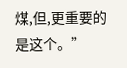煤,但,更重要的是这个。”